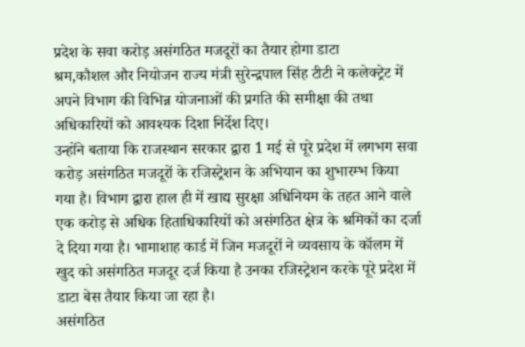प्रदेश के सवा करोड़ असंगठित मजदूरों का तैयार होगा डाटा
श्रम,कौशल और नियोजन राज्य मंत्री सुरेन्द्रपाल सिंह टीटी ने कलेक्ट्रेट में अपने विभाग की विभिन्न योजनाओं की प्रगति की समीक्षा की तथा अधिकारियों को आवश्यक दिशा निर्देश दिए।
उन्होंने बताया कि राजस्थान सरकार द्वारा 1 मई से पूरे प्रदेश में लगभग सवा करोड़ असंगठित मजदूरों के रजिस्ट्रेशन के अभियान का शुभारम्भ किया गया है। विभाग द्वारा हाल ही में खाद्य सुरक्षा अधिनियम के तहत आने वाले एक करोड़ से अधिक हिताधिकारियों को असंगठित क्षेत्र के श्रमिकों का दर्जा दे दिया गया है। भामाशाह कार्ड में जिन मजदूरों ने व्यवसाय के कॉलम में खुद को असंगठित मजदूर दर्ज किया है उनका रजिस्ट्रेशन करके पूरे प्रदेश में डाटा बेस तैयार किया जा रहा है।
असंगठित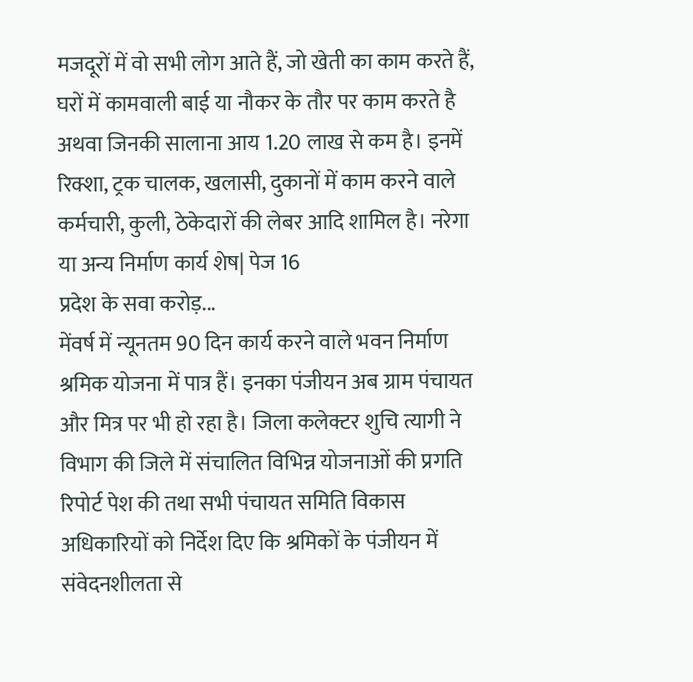मजदूरों में वो सभी लोग आते हैं, जो खेती का काम करते हैं, घरों में कामवाली बाई या नौकर के तौर पर काम करते है अथवा जिनकी सालाना आय 1.20 लाख से कम है। इनमें रिक्शा, ट्रक चालक, खलासी, दुकानों में काम करने वाले कर्मचारी, कुली, ठेकेदारों की लेबर आदि शामिल है। नरेगा या अन्य निर्माण कार्य शेष| पेज 16
प्रदेश के सवा करोड़...
मेंवर्ष में न्यूनतम 90 दिन कार्य करने वाले भवन निर्माण श्रमिक योजना में पात्र हैं। इनका पंजीयन अब ग्राम पंचायत और मित्र पर भी हो रहा है। जिला कलेक्टर शुचि त्यागी ने विभाग की जिले में संचालित विभिन्न योजनाओं की प्रगति रिपोर्ट पेश की तथा सभी पंचायत समिति विकास अधिकारियों को निर्देश दिए कि श्रमिकों के पंजीयन में संवेदनशीलता से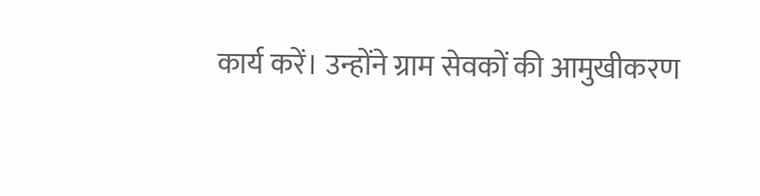कार्य करें। उन्होंने ग्राम सेवकों की आमुखीकरण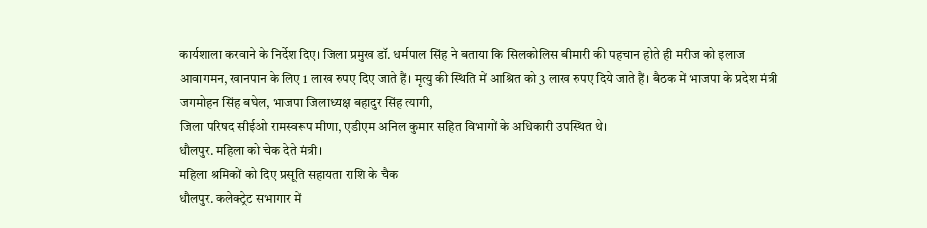कार्यशाला करवाने के निर्देश दिए। जिला प्रमुख डॉ. धर्मपाल सिंह ने बताया कि सिलकोलिस बीमारी की पहचान होते ही मरीज को इलाज आवागमन, खानपान के लिए 1 लाख रुपए दिए जाते हैं। मृत्यु की स्थिति में आश्रित को 3 लाख रुपए दिये जाते हैं। बैठक में भाजपा के प्रदेश मंत्री जगमोहन सिंह बघेल, भाजपा जिलाध्यक्ष बहादुर सिंह त्यागी,
जिला परिषद सीईओ रामस्वरूप मीणा, एडीएम अनिल कुमार सहित विभागों के अधिकारी उपस्थित थे।
धौलपुर. महिला को चेक देते मंत्री।
महिला श्रमिकों को दिए प्रसूति सहायता राशि के चैक
धौलपुर. कलेक्ट्रेट सभागार में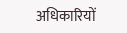अधिकारियों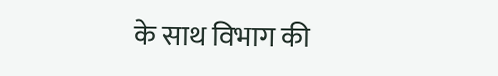के साथ विभाग की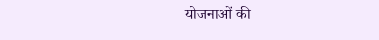योजनाओं की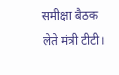समीक्षा बैठक लेते मंत्री टीटी।